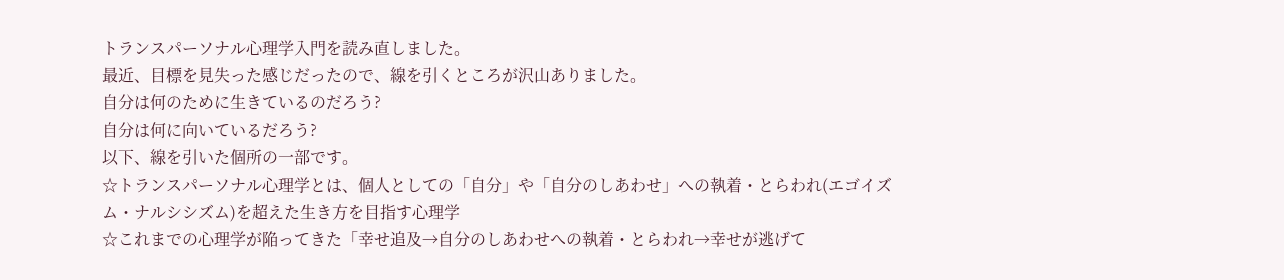トランスパーソナル心理学入門を読み直しました。
最近、目標を見失った感じだったので、線を引くところが沢山ありました。
自分は何のために生きているのだろう?
自分は何に向いているだろう?
以下、線を引いた個所の一部です。
☆トランスパーソナル心理学とは、個人としての「自分」や「自分のしあわせ」への執着・とらわれ(エゴイズム・ナルシシズム)を超えた生き方を目指す心理学
☆これまでの心理学が陥ってきた「幸せ追及→自分のしあわせへの執着・とらわれ→幸せが逃げて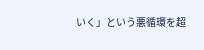いく」という悪循環を超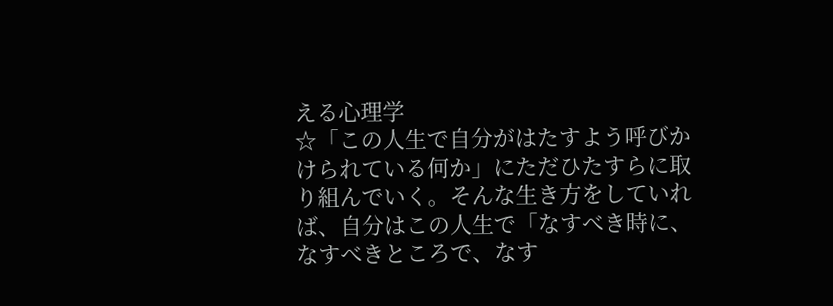える心理学
☆「この人生で自分がはたすよう呼びかけられている何か」にただひたすらに取り組んでいく。そんな生き方をしていれば、自分はこの人生で「なすべき時に、なすべきところで、なす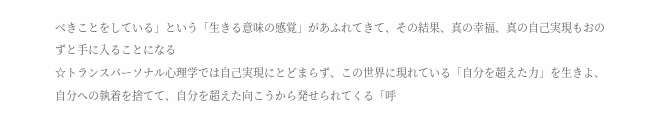べきことをしている」という「生きる意味の感覚」があふれてきて、その結果、真の幸福、真の自己実現もおのずと手に入ることになる
☆トランスパーソナル心理学では自己実現にとどまらず、この世界に現れている「自分を超えた力」を生きよ、自分への執着を捨てて、自分を超えた向こうから発せられてくる「呼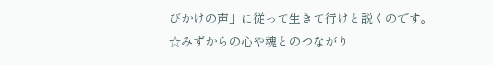びかけの声」に従って生きて行けと説くのです。
☆みずからの心や魂とのつながり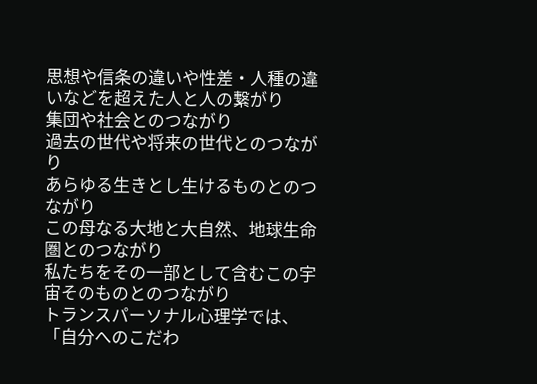思想や信条の違いや性差・人種の違いなどを超えた人と人の繋がり
集団や社会とのつながり
過去の世代や将来の世代とのつながり
あらゆる生きとし生けるものとのつながり
この母なる大地と大自然、地球生命圏とのつながり
私たちをその一部として含むこの宇宙そのものとのつながり
トランスパーソナル心理学では、「自分へのこだわ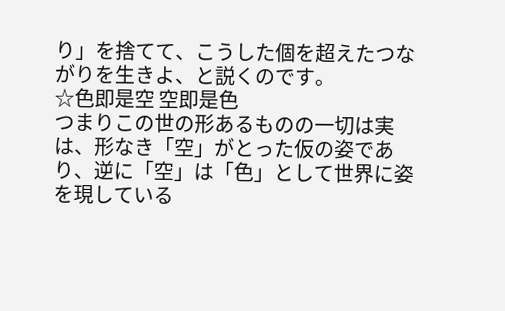り」を捨てて、こうした個を超えたつながりを生きよ、と説くのです。
☆色即是空 空即是色
つまりこの世の形あるものの一切は実は、形なき「空」がとった仮の姿であり、逆に「空」は「色」として世界に姿を現している